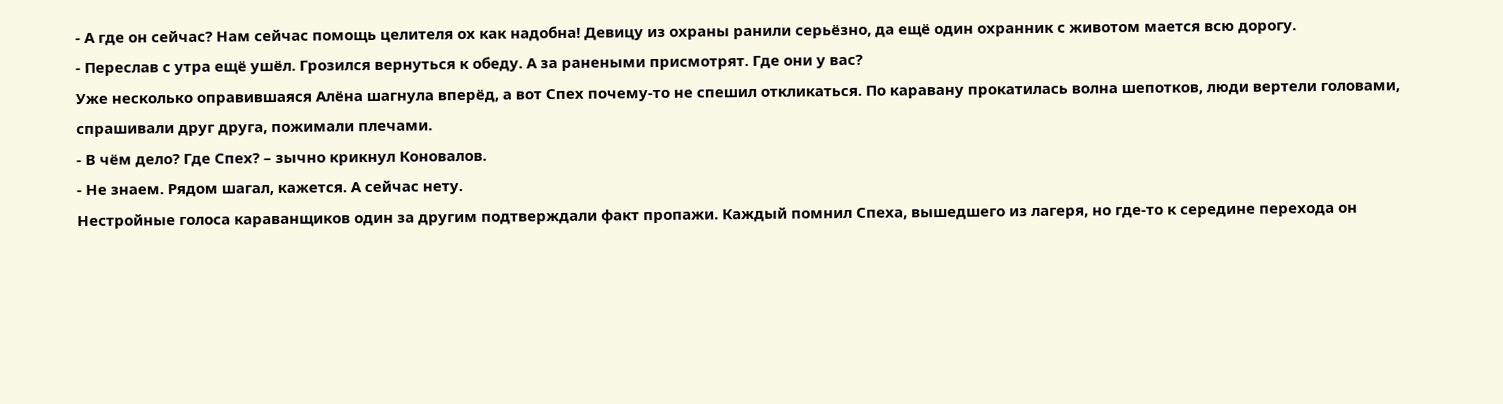- А где он сейчас? Нам сейчас помощь целителя ох как надобна! Девицу из охраны ранили серьёзно, да ещё один охранник с животом мается всю дорогу.
- Переслав с утра ещё ушёл. Грозился вернуться к обеду. А за ранеными присмотрят. Где они у вас?
Уже несколько оправившаяся Алёна шагнула вперёд, а вот Спех почему-то не спешил откликаться. По каравану прокатилась волна шепотков, люди вертели головами, спрашивали друг друга, пожимали плечами.
- В чём дело? Где Спех? – зычно крикнул Коновалов.
- Не знаем. Рядом шагал, кажется. А сейчас нету.
Нестройные голоса караванщиков один за другим подтверждали факт пропажи. Каждый помнил Спеха, вышедшего из лагеря, но где-то к середине перехода он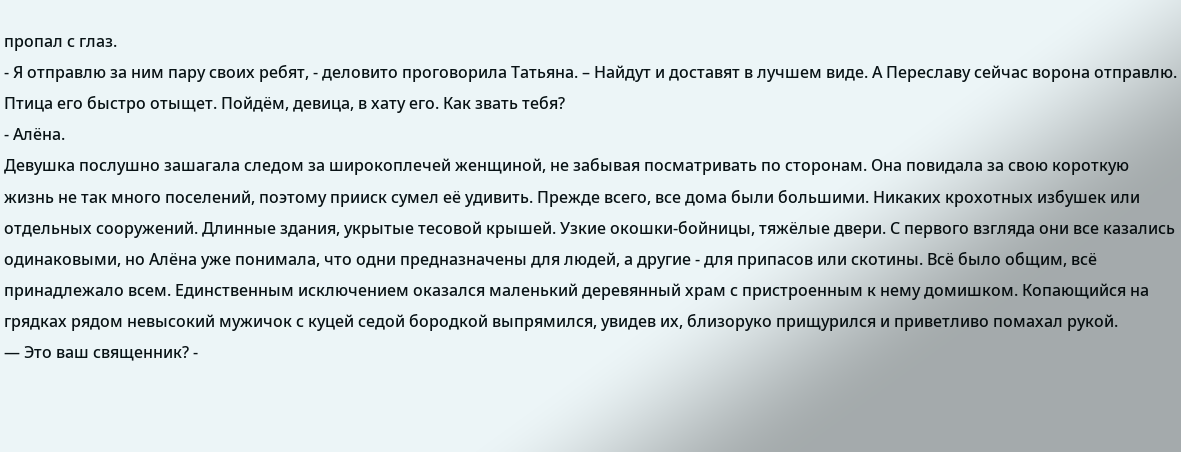пропал с глаз.
- Я отправлю за ним пару своих ребят, - деловито проговорила Татьяна. – Найдут и доставят в лучшем виде. А Переславу сейчас ворона отправлю. Птица его быстро отыщет. Пойдём, девица, в хату его. Как звать тебя?
- Алёна.
Девушка послушно зашагала следом за широкоплечей женщиной, не забывая посматривать по сторонам. Она повидала за свою короткую жизнь не так много поселений, поэтому прииск сумел её удивить. Прежде всего, все дома были большими. Никаких крохотных избушек или отдельных сооружений. Длинные здания, укрытые тесовой крышей. Узкие окошки-бойницы, тяжёлые двери. С первого взгляда они все казались одинаковыми, но Алёна уже понимала, что одни предназначены для людей, а другие - для припасов или скотины. Всё было общим, всё принадлежало всем. Единственным исключением оказался маленький деревянный храм с пристроенным к нему домишком. Копающийся на грядках рядом невысокий мужичок с куцей седой бородкой выпрямился, увидев их, близоруко прищурился и приветливо помахал рукой.
— Это ваш священник? -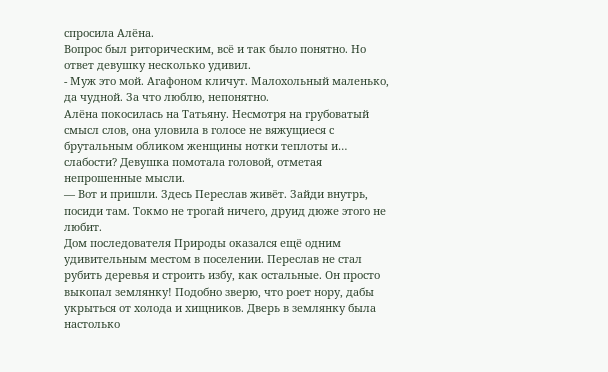спросила Алёна.
Вопрос был риторическим, всё и так было понятно. Но ответ девушку несколько удивил.
- Муж это мой. Агафоном кличут. Малохольный маленько, да чудной. За что люблю, непонятно.
Алёна покосилась на Татьяну. Несмотря на грубоватый смысл слов, она уловила в голосе не вяжущиеся с брутальным обликом женщины нотки теплоты и… слабости? Девушка помотала головой, отметая непрошенные мысли.
— Вот и пришли. Здесь Переслав живёт. Зайди внутрь, посиди там. Токмо не трогай ничего, друид дюже этого не любит.
Дом последователя Природы оказался ещё одним удивительным местом в поселении. Переслав не стал рубить деревья и строить избу, как остальные. Он просто выкопал землянку! Подобно зверю, что роет нору, дабы укрыться от холода и хищников. Дверь в землянку была настолько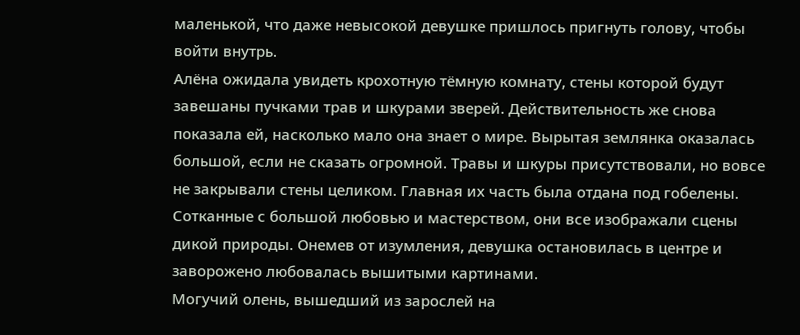маленькой, что даже невысокой девушке пришлось пригнуть голову, чтобы войти внутрь.
Алёна ожидала увидеть крохотную тёмную комнату, стены которой будут завешаны пучками трав и шкурами зверей. Действительность же снова показала ей, насколько мало она знает о мире. Вырытая землянка оказалась большой, если не сказать огромной. Травы и шкуры присутствовали, но вовсе не закрывали стены целиком. Главная их часть была отдана под гобелены. Сотканные с большой любовью и мастерством, они все изображали сцены дикой природы. Онемев от изумления, девушка остановилась в центре и заворожено любовалась вышитыми картинами.
Могучий олень, вышедший из зарослей на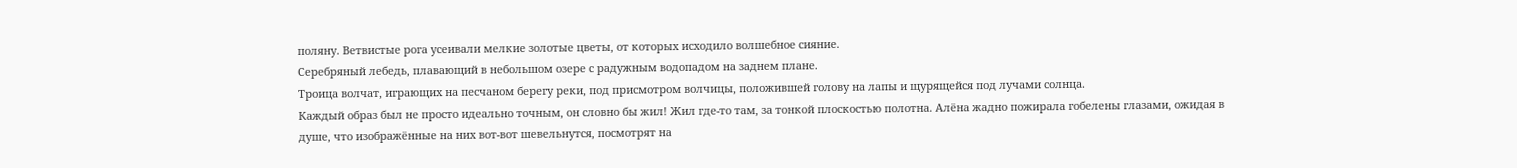поляну. Ветвистые рога усеивали мелкие золотые цветы, от которых исходило волшебное сияние.
Серебряный лебедь, плавающий в небольшом озере с радужным водопадом на заднем плане.
Троица волчат, играющих на песчаном берегу реки, под присмотром волчицы, положившей голову на лапы и щурящейся под лучами солнца.
Каждый образ был не просто идеально точным, он словно бы жил! Жил где-то там, за тонкой плоскостью полотна. Алёна жадно пожирала гобелены глазами, ожидая в душе, что изображённые на них вот-вот шевельнутся, посмотрят на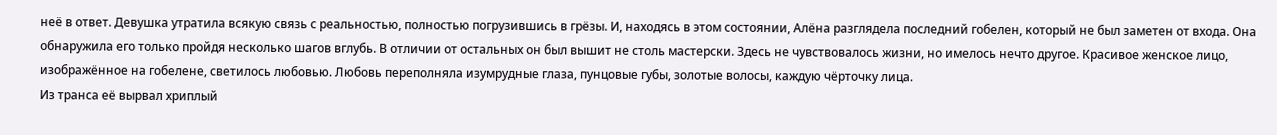неё в ответ. Девушка утратила всякую связь с реальностью, полностью погрузившись в грёзы. И, находясь в этом состоянии, Алёна разглядела последний гобелен, который не был заметен от входа. Она обнаружила его только пройдя несколько шагов вглубь. В отличии от остальных он был вышит не столь мастерски. Здесь не чувствовалось жизни, но имелось нечто другое. Красивое женское лицо, изображённое на гобелене, светилось любовью. Любовь переполняла изумрудные глаза, пунцовые губы, золотые волосы, каждую чёрточку лица.
Из транса её вырвал хриплый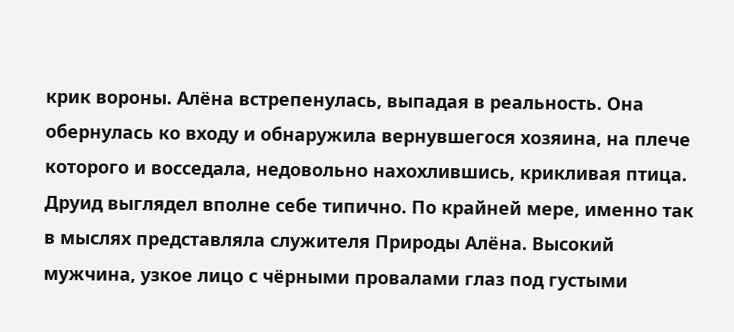крик вороны. Алёна встрепенулась, выпадая в реальность. Она обернулась ко входу и обнаружила вернувшегося хозяина, на плече которого и восседала, недовольно нахохлившись, крикливая птица.
Друид выглядел вполне себе типично. По крайней мере, именно так в мыслях представляла служителя Природы Алёна. Высокий мужчина, узкое лицо с чёрными провалами глаз под густыми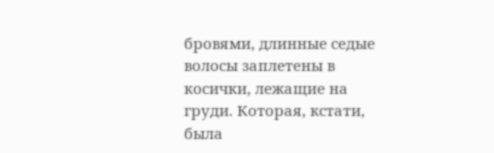бровями, длинные седые волосы заплетены в косички, лежащие на груди. Которая, кстати, была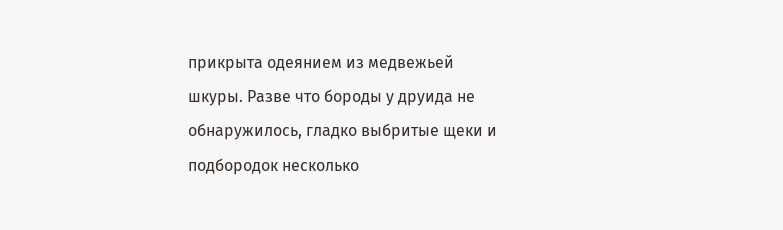прикрыта одеянием из медвежьей шкуры. Разве что бороды у друида не обнаружилось, гладко выбритые щеки и подбородок несколько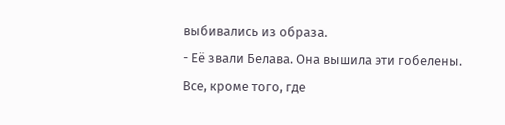выбивались из образа.
- Её звали Белава. Она вышила эти гобелены. Все, кроме того, где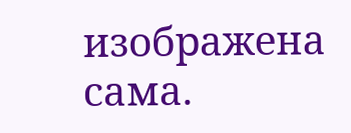изображена сама.